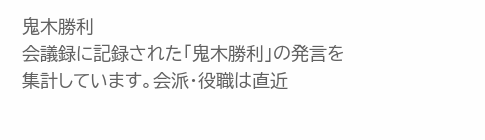鬼木勝利
会議録に記録された「鬼木勝利」の発言を集計しています。会派・役職は直近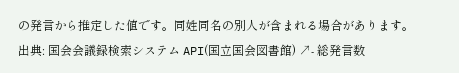の発言から推定した値です。同姓同名の別人が含まれる場合があります。
出典: 国会会議録検索システム API(国立国会図書館) ↗- 総発言数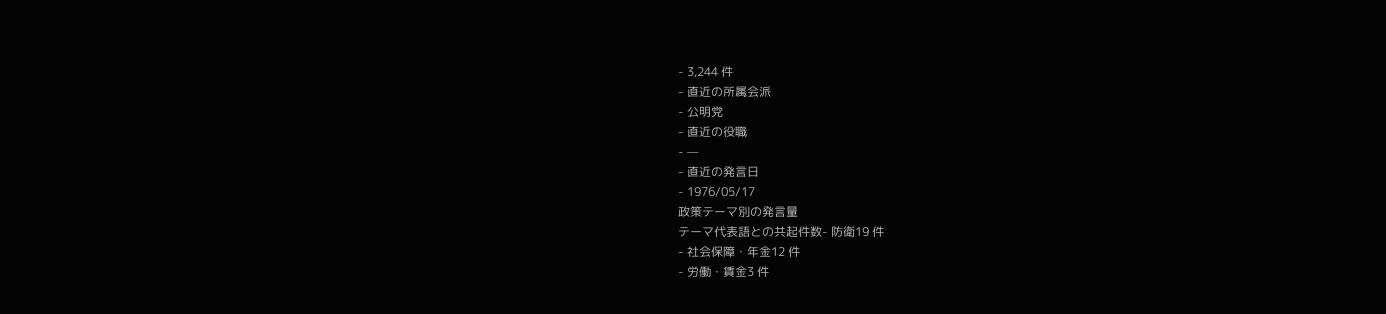- 3,244 件
- 直近の所属会派
- 公明党
- 直近の役職
- —
- 直近の発言日
- 1976/05/17
政策テーマ別の発言量
テーマ代表語との共起件数- 防衛19 件
- 社会保障・年金12 件
- 労働・賃金3 件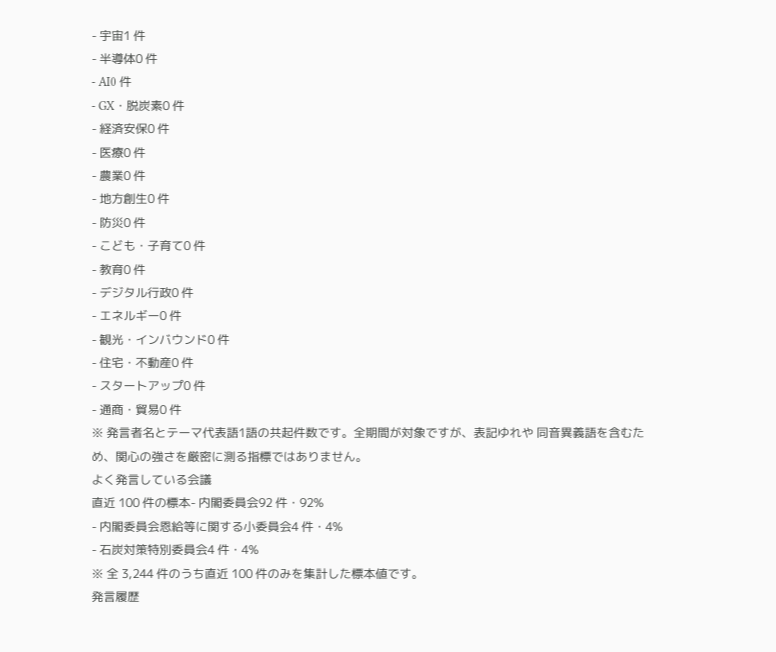- 宇宙1 件
- 半導体0 件
- AI0 件
- GX・脱炭素0 件
- 経済安保0 件
- 医療0 件
- 農業0 件
- 地方創生0 件
- 防災0 件
- こども・子育て0 件
- 教育0 件
- デジタル行政0 件
- エネルギー0 件
- 観光・インバウンド0 件
- 住宅・不動産0 件
- スタートアップ0 件
- 通商・貿易0 件
※ 発言者名とテーマ代表語1語の共起件数です。全期間が対象ですが、表記ゆれや 同音異義語を含むため、関心の強さを厳密に測る指標ではありません。
よく発言している会議
直近 100 件の標本- 内閣委員会92 件・92%
- 内閣委員会恩給等に関する小委員会4 件・4%
- 石炭対策特別委員会4 件・4%
※ 全 3,244 件のうち直近 100 件のみを集計した標本値です。
発言履歴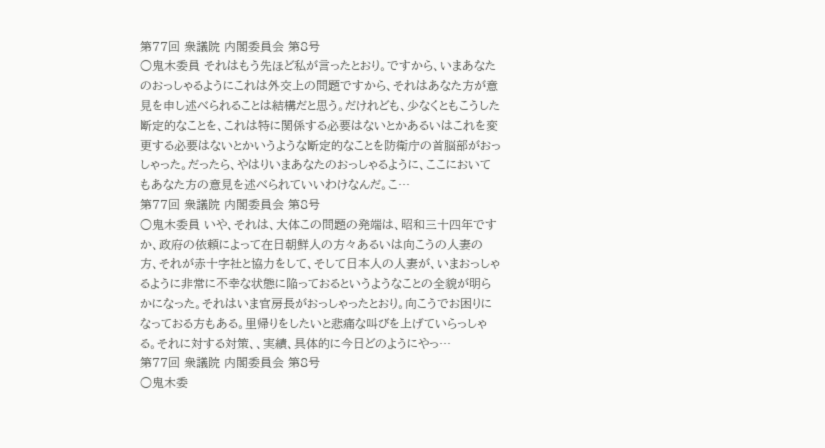第77回 衆議院 内閣委員会 第8号
○鬼木委員 それはもう先ほど私が言ったとおり。ですから、いまあなたのおっしゃるようにこれは外交上の問題ですから、それはあなた方が意見を申し述べられることは結構だと思う。だけれども、少なくともこうした断定的なことを、これは特に関係する必要はないとかあるいはこれを変更する必要はないとかいうような断定的なことを防衛庁の首脳部がおっしゃった。だったら、やはりいまあなたのおっしゃるように、ここにおいてもあなた方の意見を述べられていいわけなんだ。こ…
第77回 衆議院 内閣委員会 第8号
○鬼木委員 いや、それは、大体この問題の発端は、昭和三十四年ですか、政府の依頼によって在日朝鮮人の方々あるいは向こうの人妻の方、それが赤十字社と協力をして、そして日本人の人妻が、いまおっしゃるように非常に不幸な状態に陥っておるというようなことの全貌が明らかになった。それはいま官房長がおっしゃったとおり。向こうでお困りになっておる方もある。里帰りをしたいと悲痛な叫びを上げていらっしゃる。それに対する対策、、実績、具体的に今日どのようにやっ…
第77回 衆議院 内閣委員会 第8号
○鬼木委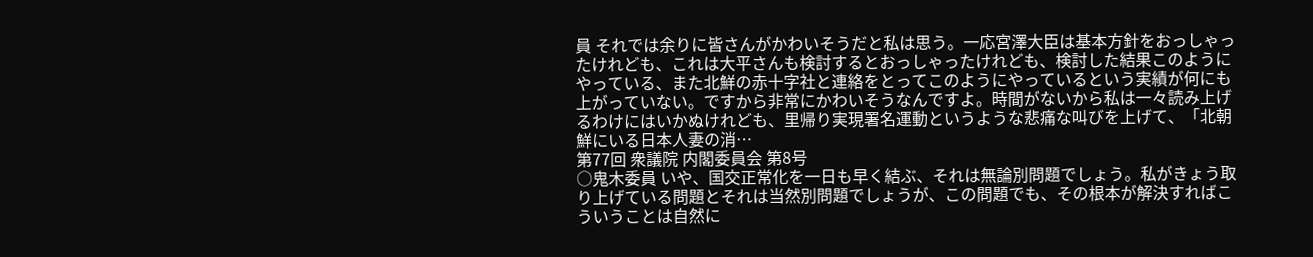員 それでは余りに皆さんがかわいそうだと私は思う。一応宮澤大臣は基本方針をおっしゃったけれども、これは大平さんも検討するとおっしゃったけれども、検討した結果このようにやっている、また北鮮の赤十字社と連絡をとってこのようにやっているという実績が何にも上がっていない。ですから非常にかわいそうなんですよ。時間がないから私は一々読み上げるわけにはいかぬけれども、里帰り実現署名運動というような悲痛な叫びを上げて、「北朝鮮にいる日本人妻の消…
第77回 衆議院 内閣委員会 第8号
○鬼木委員 いや、国交正常化を一日も早く結ぶ、それは無論別問題でしょう。私がきょう取り上げている問題とそれは当然別問題でしょうが、この問題でも、その根本が解決すればこういうことは自然に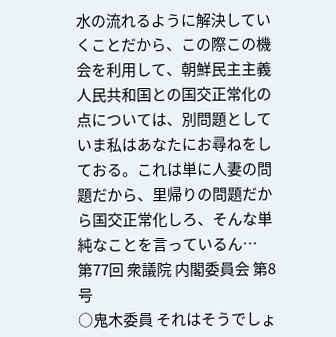水の流れるように解決していくことだから、この際この機会を利用して、朝鮮民主主義人民共和国との国交正常化の点については、別問題としていま私はあなたにお尋ねをしておる。これは単に人妻の問題だから、里帰りの問題だから国交正常化しろ、そんな単純なことを言っているん…
第77回 衆議院 内閣委員会 第8号
○鬼木委員 それはそうでしょ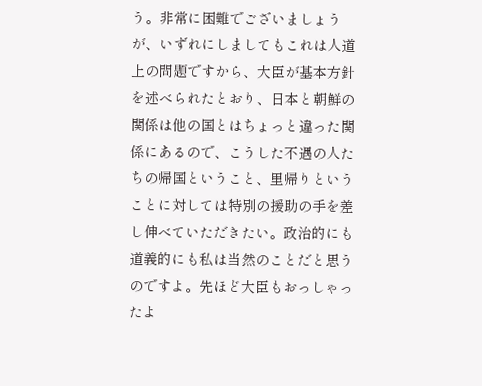う。非常に困難でございましょうが、いずれにしましてもこれは人道上の問題ですから、大臣が基本方針を述べられたとおり、日本と朝鮮の関係は他の国とはちょっと違った関係にあるので、こうした不遇の人たちの帰国ということ、里帰りということに対しては特別の援助の手を差し伸べていただきたい。政治的にも道義的にも私は当然のことだと思うのですよ。先ほど大臣もおっしゃったよ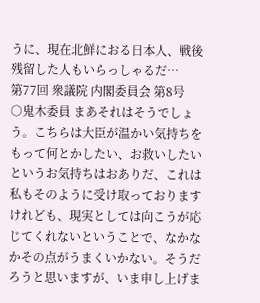うに、現在北鮮におる日本人、戦後残留した人もいらっしゃるだ…
第77回 衆議院 内閣委員会 第8号
○鬼木委員 まあそれはそうでしょう。こちらは大臣が温かい気持ちをもって何とかしたい、お救いしたいというお気持ちはおありだ、これは私もそのように受け取っておりますけれども、現実としては向こうが応じてくれないということで、なかなかその点がうまくいかない。そうだろうと思いますが、いま申し上げま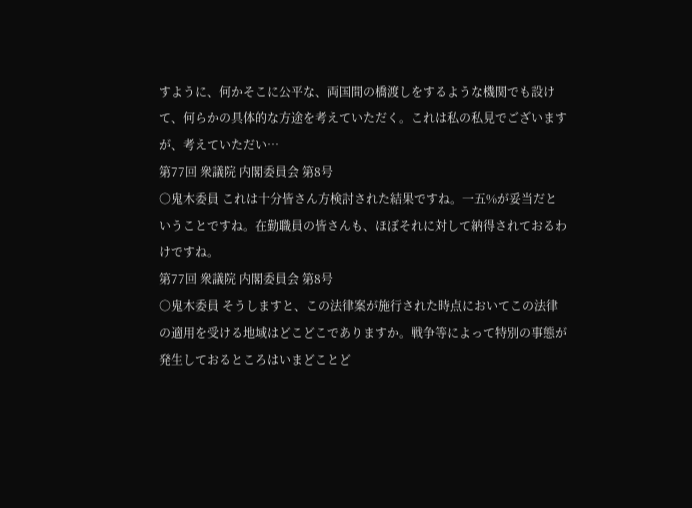すように、何かそこに公平な、両国間の橋渡しをするような機関でも設けて、何らかの具体的な方途を考えていただく。これは私の私見でございますが、考えていただい…
第77回 衆議院 内閣委員会 第8号
○鬼木委員 これは十分皆さん方検討された結果ですね。一五%が妥当だということですね。在勤職員の皆さんも、ほぼそれに対して納得されておるわけですね。
第77回 衆議院 内閣委員会 第8号
○鬼木委員 そうしますと、この法律案が施行された時点においてこの法律の適用を受ける地域はどこどこでありますか。戦争等によって特別の事態が発生しておるところはいまどことど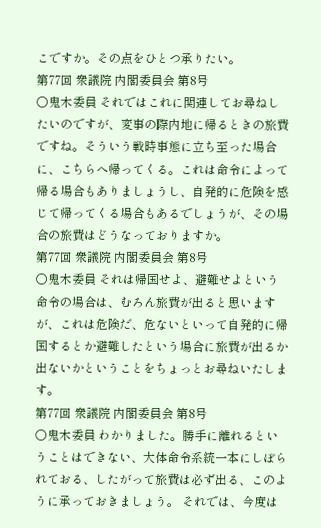こですか。その点をひとつ承りたい。
第77回 衆議院 内閣委員会 第8号
○鬼木委員 それではこれに関連してお尋ねしたいのですが、変事の際内地に帰るときの旅費ですね。そういう戦時事態に立ち至った場合に、こちらへ帰ってくる。これは命令によって帰る場合もありましょうし、自発的に危険を感じて帰ってくる場合もあるでしょうが、その場合の旅費はどうなっておりますか。
第77回 衆議院 内閣委員会 第8号
○鬼木委員 それは帰国せよ、避難せよという命令の場合は、むろん旅費が出ると思いますが、これは危険だ、危ないといって自発的に帰国するとか避難したという場合に旅費が出るか出ないかということをちょっとお尋ねいたします。
第77回 衆議院 内閣委員会 第8号
○鬼木委員 わかりました。勝手に離れるということはできない、大体命令系統一本にしぼられておる、したがって旅費は必ず出る、このように承っておきましょう。 それでは、今度は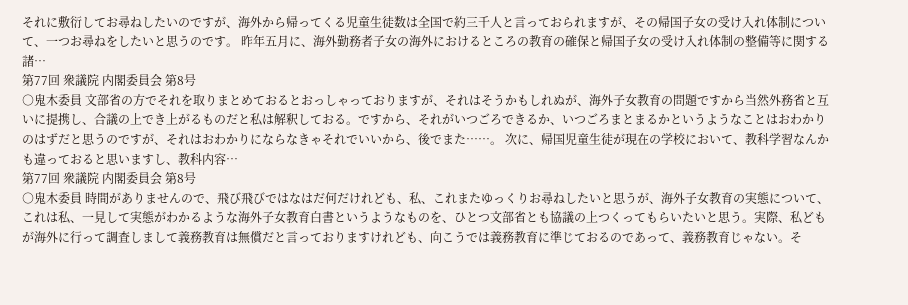それに敷衍してお尋ねしたいのですが、海外から帰ってくる児童生徒数は全国で約三千人と言っておられますが、その帰国子女の受け入れ体制について、一つお尋ねをしたいと思うのです。 昨年五月に、海外勤務者子女の海外におけるところの教育の確保と帰国子女の受け入れ体制の整備等に関する諸…
第77回 衆議院 内閣委員会 第8号
○鬼木委員 文部省の方でそれを取りまとめておるとおっしゃっておりますが、それはそうかもしれぬが、海外子女教育の問題ですから当然外務省と互いに提携し、合議の上でき上がるものだと私は解釈しておる。ですから、それがいつごろできるか、いつごろまとまるかというようなことはおわかりのはずだと思うのですが、それはおわかりにならなきゃそれでいいから、後でまた……。 次に、帰国児童生徒が現在の学校において、教科学習なんかも違っておると思いますし、教科内容…
第77回 衆議院 内閣委員会 第8号
○鬼木委員 時間がありませんので、飛び飛びではなはだ何だけれども、私、これまたゆっくりお尋ねしたいと思うが、海外子女教育の実態について、これは私、一見して実態がわかるような海外子女教育白書というようなものを、ひとつ文部省とも協議の上つくってもらいたいと思う。実際、私どもが海外に行って調査しまして義務教育は無償だと言っておりますけれども、向こうでは義務教育に準じておるのであって、義務教育じゃない。そ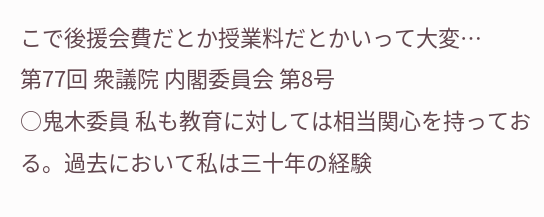こで後援会費だとか授業料だとかいって大変…
第77回 衆議院 内閣委員会 第8号
○鬼木委員 私も教育に対しては相当関心を持っておる。過去において私は三十年の経験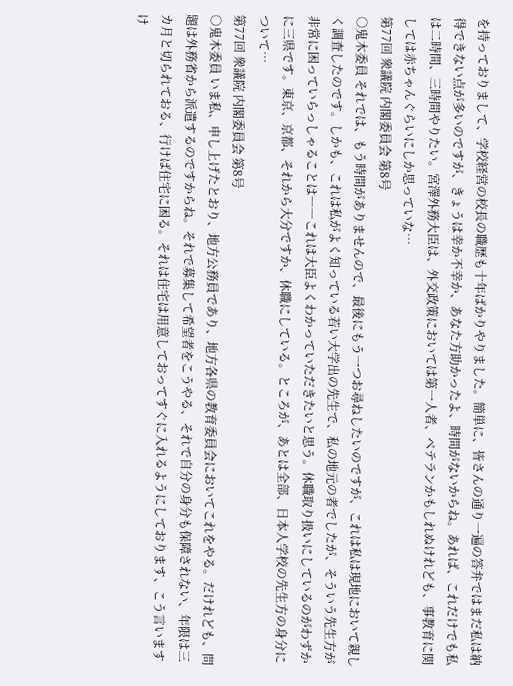を持っておりまして、学校経営の校長の職歴も十年ばかりやりました。簡単に、皆さんの通り一遍の答弁ではまだ私は納得できない点が多いのですが、きょうは幸か不幸か、あなた方助かったよ、時間がないからね。あれば、これだけでも私は二時間、三時間やりたい。宮澤外務大臣は、外交政策においては第一人者、ベテランかもしれぬけれども、事教育に関しては赤ちゃんぐらいにしか思っていな…
第77回 衆議院 内閣委員会 第8号
○鬼木委員 それでは、もう時間がありませんので、最後にもう一つお尋ねしたいのですが、これは私は現地において親しく調査したのです。しかも、これは私がよく知っている若い大学出の先生で、私の地元の者でしたが、そういう先生方が非常に困っていらっしゃることは――これは大臣よくわかっていただきたいと思う。休職取り扱いにしているのがわずかに三県です。東京、京都、それから大分ですか、休職にしている。ところが、あとは全部、日本人学校の先生方の身分について…
第77回 衆議院 内閣委員会 第8号
○鬼木委員 いま私、申し上げたとおり、地方公務員であり、地方各県の教育委員会においてこれをやる。だけれども、問題は外務省から派遣するのですからね。それで募集して希望者をこうやる、それで自分の身分も保障されない、年限は三カ月と切られておる、行けば住宅に困る。それは住宅は用意しておってすぐに入れるようにしております、こう言いますけ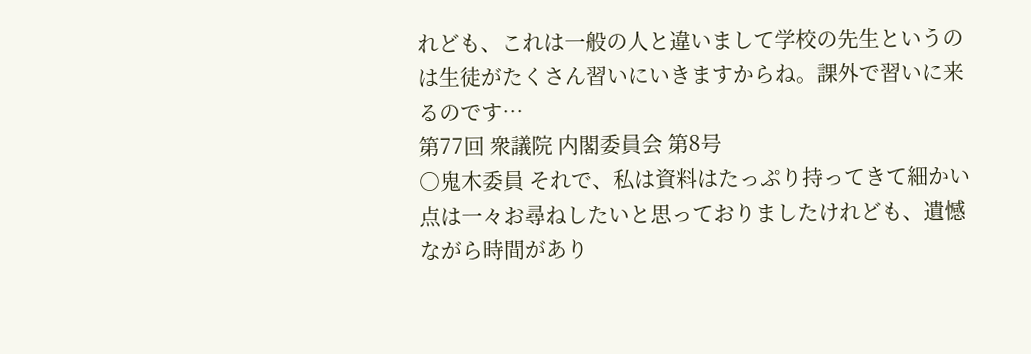れども、これは一般の人と違いまして学校の先生というのは生徒がたくさん習いにいきますからね。課外で習いに来るのです…
第77回 衆議院 内閣委員会 第8号
○鬼木委員 それで、私は資料はたっぷり持ってきて細かい点は一々お尋ねしたいと思っておりましたけれども、遺憾ながら時間があり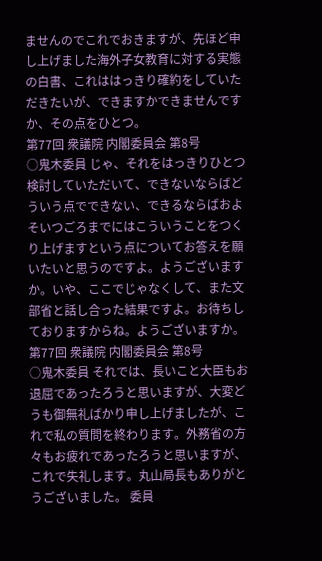ませんのでこれでおきますが、先ほど申し上げました海外子女教育に対する実態の白書、これははっきり確約をしていただきたいが、できますかできませんですか、その点をひとつ。
第77回 衆議院 内閣委員会 第8号
○鬼木委員 じゃ、それをはっきりひとつ検討していただいて、できないならばどういう点でできない、できるならばおよそいつごろまでにはこういうことをつくり上げますという点についてお答えを願いたいと思うのですよ。ようございますか。いや、ここでじゃなくして、また文部省と話し合った結果ですよ。お待ちしておりますからね。ようございますか。
第77回 衆議院 内閣委員会 第8号
○鬼木委員 それでは、長いこと大臣もお退屈であったろうと思いますが、大変どうも御無礼ばかり申し上げましたが、これで私の質問を終わります。外務省の方々もお疲れであったろうと思いますが、これで失礼します。丸山局長もありがとうございました。 委員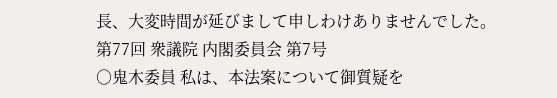長、大変時間が延びまして申しわけありませんでした。
第77回 衆議院 内閣委員会 第7号
○鬼木委員 私は、本法案について御質疑を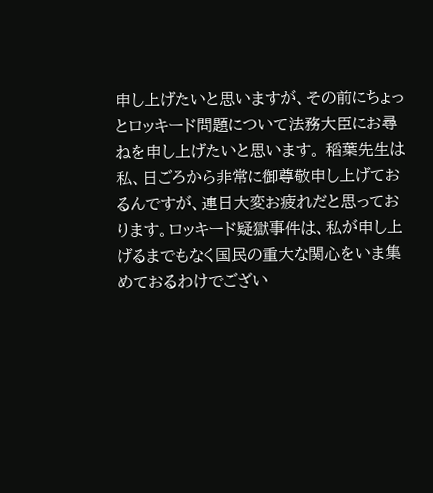申し上げたいと思いますが、その前にちょっとロッキード問題について法務大臣にお尋ねを申し上げたいと思います。 稻葉先生は私、日ごろから非常に御尊敬申し上げておるんですが、連日大変お疲れだと思っております。ロッキード疑獄事件は、私が申し上げるまでもなく国民の重大な関心をいま集めておるわけでござい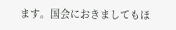ます。国会におきましてもほ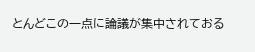とんどこの一点に論議が集中されておる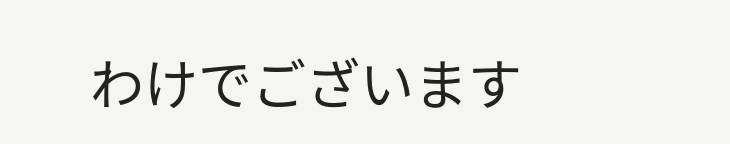わけでございます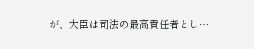が、大臣は司法の最高責任者とし…